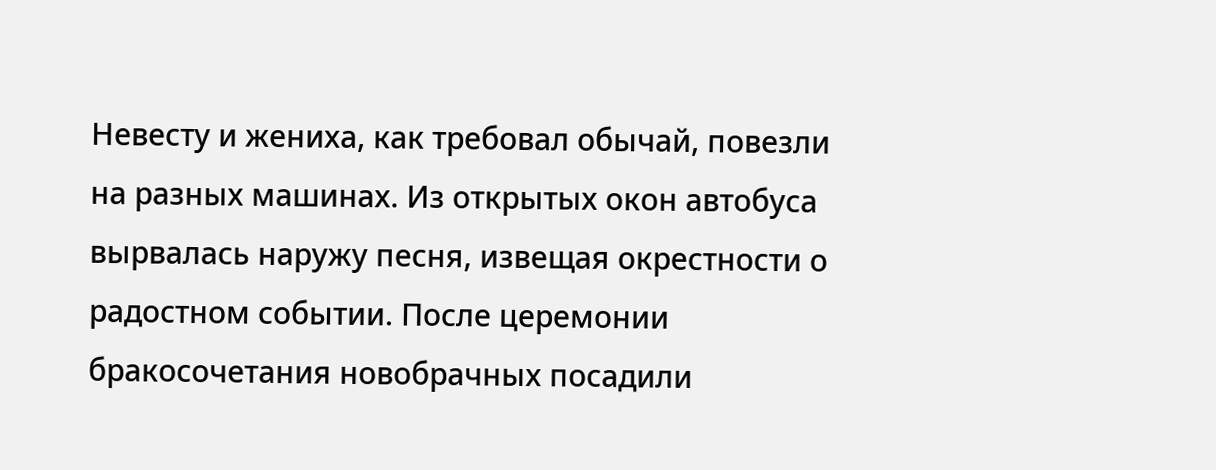Невесту и жениха, как требовал обычай, повезли на разных машинах. Из открытых окон автобуса вырвалась наружу песня, извещая окрестности о радостном событии. После церемонии бракосочетания новобрачных посадили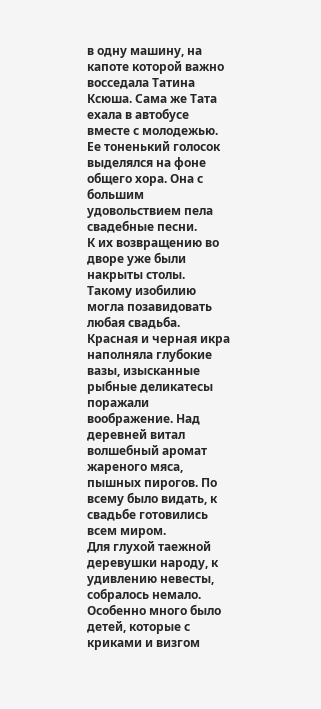в одну машину, на капоте которой важно восседала Татина Ксюша. Сама же Тата ехала в автобусе вместе с молодежью. Ее тоненький голосок выделялся на фоне общего хора. Она с большим удовольствием пела свадебные песни.
К их возвращению во дворе уже были накрыты столы. Такому изобилию могла позавидовать любая свадьба. Красная и черная икра наполняла глубокие вазы, изысканные рыбные деликатесы поражали воображение. Над деревней витал волшебный аромат жареного мяса, пышных пирогов. По всему было видать, к свадьбе готовились всем миром.
Для глухой таежной деревушки народу, к удивлению невесты, собралось немало. Особенно много было детей, которые с криками и визгом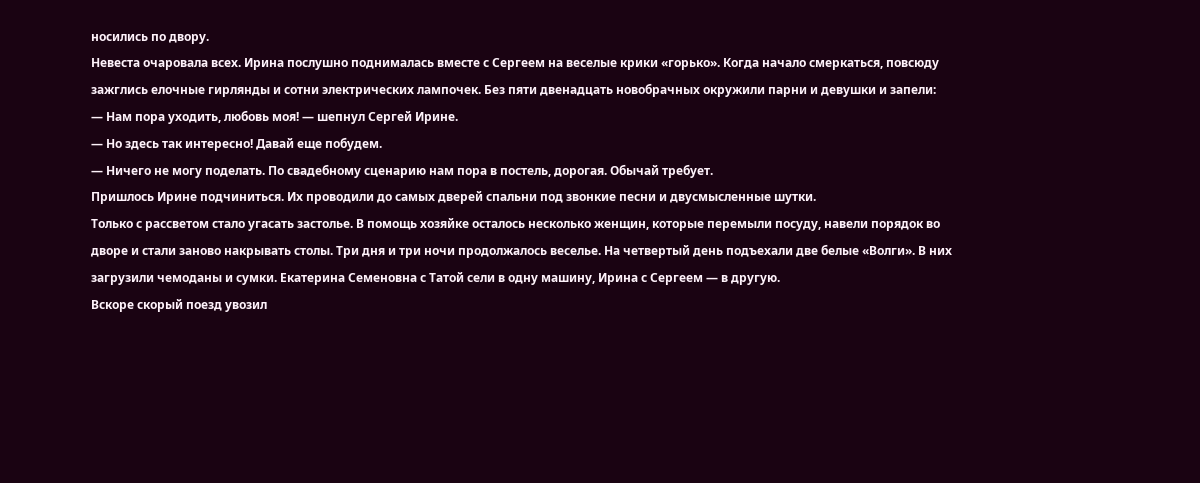носились по двору.
Невеста очаровала всех. Ирина послушно поднималась вместе с Сергеем на веселые крики «горько». Когда начало смеркаться, повсюду зажглись елочные гирлянды и сотни электрических лампочек. Без пяти двенадцать новобрачных окружили парни и девушки и запели:
— Нам пора уходить, любовь моя! — шепнул Сергей Ирине.
— Но здесь так интересно! Давай еще побудем.
— Ничего не могу поделать. По свадебному сценарию нам пора в постель, дорогая. Обычай требует.
Пришлось Ирине подчиниться. Их проводили до самых дверей спальни под звонкие песни и двусмысленные шутки.
Только с рассветом стало угасать застолье. В помощь хозяйке осталось несколько женщин, которые перемыли посуду, навели порядок во дворе и стали заново накрывать столы. Три дня и три ночи продолжалось веселье. На четвертый день подъехали две белые «Волги». В них загрузили чемоданы и сумки. Екатерина Семеновна с Татой сели в одну машину, Ирина с Сергеем — в другую.
Вскоре скорый поезд увозил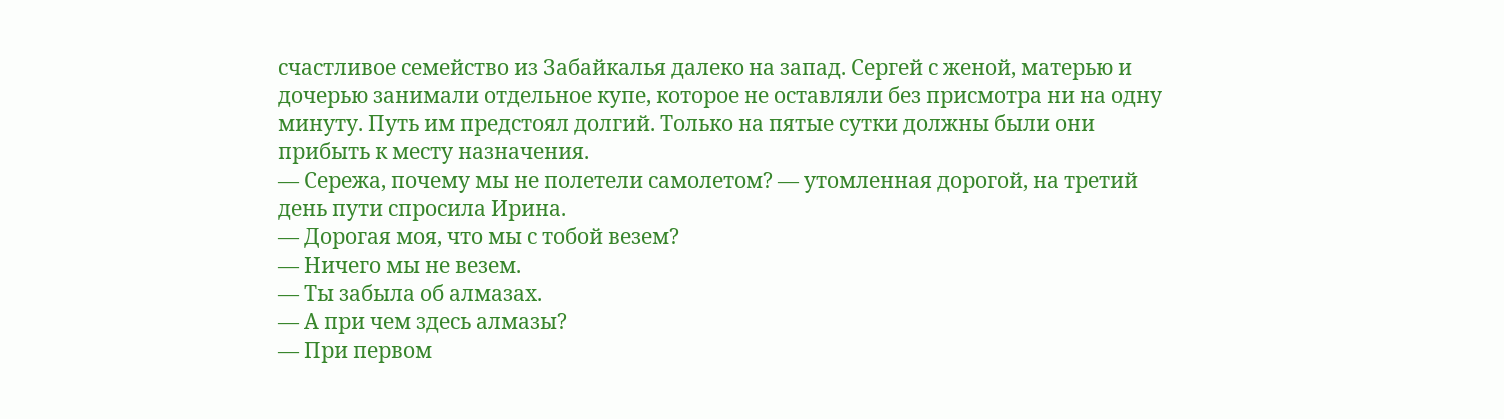счастливое семейство из Забайкалья далеко на запад. Сергей с женой, матерью и дочерью занимали отдельное купе, которое не оставляли без присмотра ни на одну минуту. Путь им предстоял долгий. Только на пятые сутки должны были они прибыть к месту назначения.
— Сережа, почему мы не полетели самолетом? — утомленная дорогой, на третий день пути спросила Ирина.
— Дорогая моя, что мы с тобой везем?
— Ничего мы не везем.
— Ты забыла об алмазах.
— А при чем здесь алмазы?
— При первом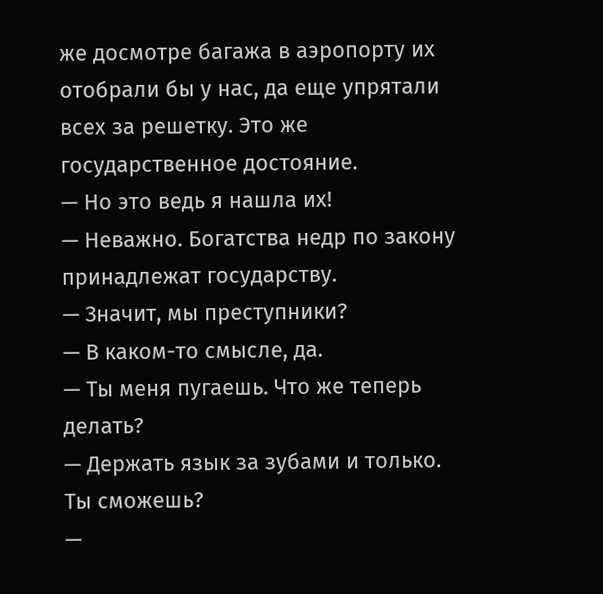же досмотре багажа в аэропорту их отобрали бы у нас, да еще упрятали всех за решетку. Это же государственное достояние.
— Но это ведь я нашла их!
— Неважно. Богатства недр по закону принадлежат государству.
— Значит, мы преступники?
— В каком-то смысле, да.
— Ты меня пугаешь. Что же теперь делать?
— Держать язык за зубами и только. Ты сможешь?
—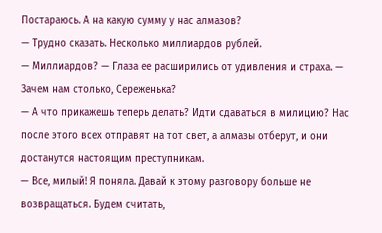Постараюсь. А на какую сумму у нас алмазов?
— Трудно сказать. Несколько миллиардов рублей.
— Миллиардов? — Глаза ее расширились от удивления и страха. — Зачем нам столько, Сереженька?
— А что прикажешь теперь делать? Идти сдаваться в милицию? Нас после этого всех отправят на тот свет, а алмазы отберут, и они достанутся настоящим преступникам.
— Все, милый! Я поняла. Давай к этому разговору больше не возвращаться. Будем считать,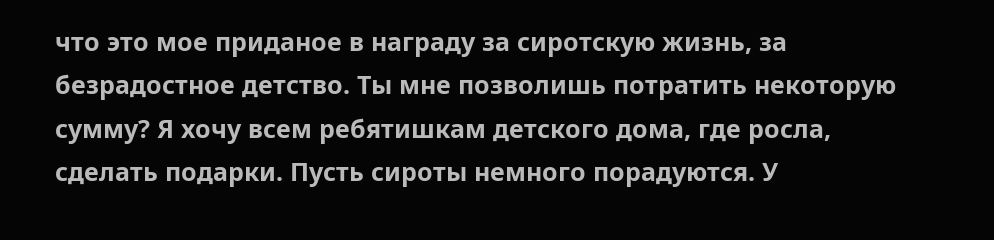что это мое приданое в награду за сиротскую жизнь, за безрадостное детство. Ты мне позволишь потратить некоторую сумму? Я хочу всем ребятишкам детского дома, где росла, сделать подарки. Пусть сироты немного порадуются. У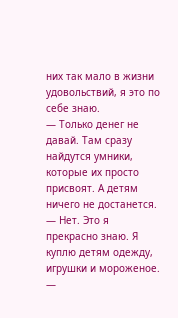них так мало в жизни удовольствий, я это по себе знаю.
— Только денег не давай. Там сразу найдутся умники, которые их просто присвоят. А детям ничего не достанется.
— Нет. Это я прекрасно знаю. Я куплю детям одежду, игрушки и мороженое.
—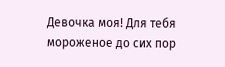Девочка моя! Для тебя мороженое до сих пор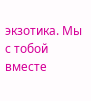экзотика. Мы с тобой вместе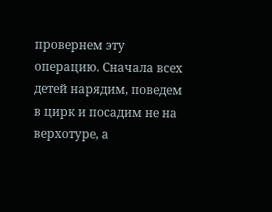провернем эту операцию. Сначала всех детей нарядим, поведем в цирк и посадим не на верхотуре, а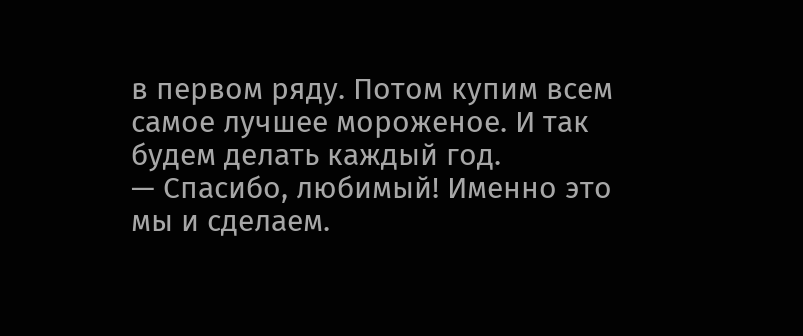в первом ряду. Потом купим всем самое лучшее мороженое. И так будем делать каждый год.
— Спасибо, любимый! Именно это мы и сделаем.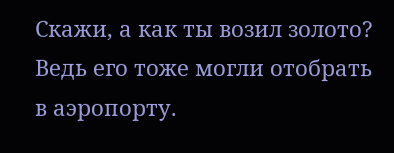Скажи, а как ты возил золото? Ведь его тоже могли отобрать в аэропорту.